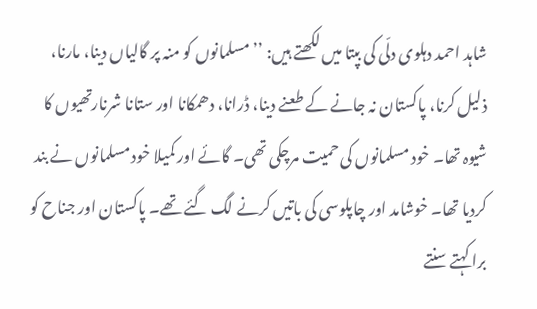شاہد احمد دہلوی دلّی کی بپتا میں لکھتے ہیں: ’’مسلمانوں کو منہ پر گالیاں دینا، مارنا، ذلیل کرنا، پاکستان نہ جانے کے طعنے دینا، ڈرانا، دھمکانا اور ستانا شرنارتھیوں کا شیوہ تھا۔ خود مسلمانوں کی حمیت مرچکی تھی۔ گائے اور کمیلا خود مسلمانوں نے بند کردیا تھا۔ خوشامد اور چاپلوسی کی باتیں کرنے لگ گئے تھے۔ پاکستان اور جناح کو برا کہتے سنتے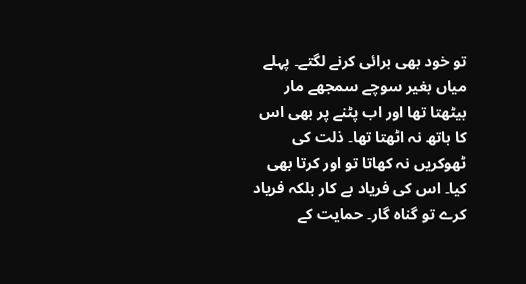تو خود بھی برائی کرنے لگتے۔ پہلے میاں بغیر سوچے سمجھے مار بیٹھتا تھا اور اب پٹنے پر بھی اس کا ہاتھ نہ اٹھتا تھا۔ ذلت کی ٹھوکریں نہ کھاتا تو اور کرتا بھی کیا۔ اس کی فریاد بے کار بلکہ فریاد کرے تو گناہ گار۔ حمایت کے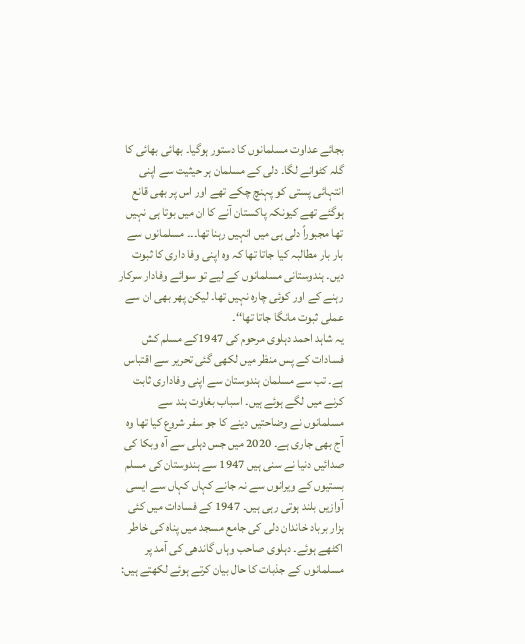بجائے عداوت مسلمانوں کا دستور ہوگیا۔ بھائی بھائی کا گلہ کٹوانے لگا۔ دلی کے مسلمان ہر حیثیت سے اپنی انتہائی پستی کو پہنچ چکے تھے اور اس پر بھی قانع ہوگئے تھے کیونکہ پاکستان آنے کا ان میں بوتا ہی نہیں تھا مجبوراً دلی ہی میں انہیں رہنا تھا۔۔۔ مسلمانوں سے بار بار مطالبہ کیا جاتا تھا کہ وہ اپنی وفا داری کا ثبوت دیں۔ ہندوستانی مسلمانوں کے لیے تو سوائے وفادار سرکار رہنے کے اور کوئی چارہ نہیں تھا۔ لیکن پھر بھی ان سے عملی ثبوت مانگا جاتا تھا‘‘۔
یہ شاہد احمد دہلوی مرحوم کی 1947کے مسلم کش فسادات کے پس منظر میں لکھی گئی تحریر سے اقتباس ہے۔ تب سے مسلمان ہندوستان سے اپنی وفاداری ثابت کرنے میں لگے ہوئے ہیں۔ اسباب بغاوت ہند سے مسلمانوں نے وضاحتیں دینے کا جو سفر شروع کیا تھا وہ آج بھی جاری ہے۔ 2020 میں جس دہلی سے آہ وبکا کی صدائیں دنیا نے سنی ہیں 1947 سے ہندوستان کی مسلم بستیوں کے ویرانوں سے نہ جانے کہاں کہاں سے ایسی آوازیں بلند ہوتی رہی ہیں۔ 1947 کے فسادات میں کئی ہزار برباد خاندان دلی کی جامع مسجد میں پناہ کی خاطر اکٹھے ہوئے۔ دہلوی صاحب وہاں گاندھی کی آمد پر مسلمانوں کے جذبات کا حال بیان کرتے ہوئے لکھتے ہیں: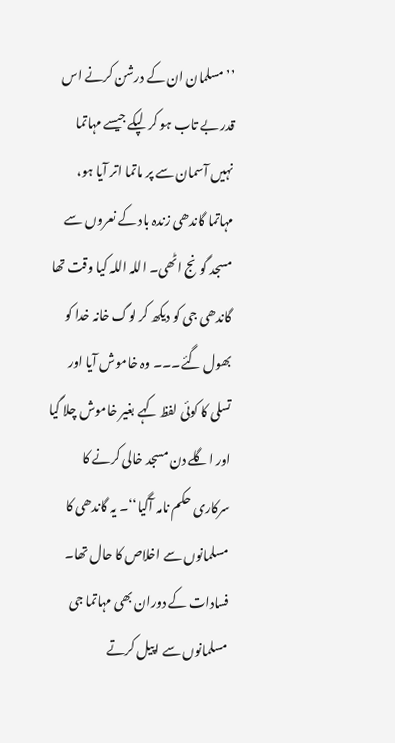’’مسلمان ان کے درشن کرنے اس قدر بے تاب ہو کر لپکے جیسے مہاتما نہیں آسمان سے پر ماتما اتر آیا ہو، مہاتما گاندھی زندہ باد کے نعروں سے مسجد گونج اٹھی۔ اللہ اللہ کیا وقت تھا گاندھی جی کو دیکھ کر لوگ خانہ خدا کو بھول گئے۔۔۔ وہ خاموش آیا اور تسلی کا کوئی لفظ کہے بغیر خاموش چلا گیا اور اگلے دن مسجد خالی کرنے کا سرکاری حکم نامہ آگیا‘‘۔ یہ گاندھی کا مسلمانوں سے اخلاص کا حال تھا۔ فسادات کے دوران بھی مہاتما جی مسلمانوں سے اپیل کرتے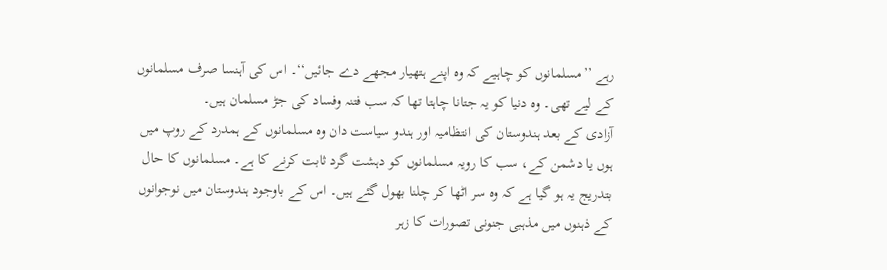رہے ’’مسلمانوں کو چاہیے کہ وہ اپنے ہتھیار مجھے دے جائیں‘‘۔ اس کی آہنسا صرف مسلمانوں کے لیے تھی۔ وہ دنیا کو یہ جتانا چاہتا تھا کہ سب فتنہ وفساد کی جڑ مسلمان ہیں۔
آزادی کے بعد ہندوستان کی انتظامیہ اور ہندو سیاست دان وہ مسلمانوں کے ہمدرد کے روپ میں ہوں یا دشمن کے، سب کا رویہ مسلمانوں کو دہشت گرد ثابت کرنے کا ہے۔ مسلمانوں کا حال بتدریج یہ ہو گیا ہے کہ وہ سر اٹھا کر چلنا بھول گئے ہیں۔ اس کے باوجود ہندوستان میں نوجوانوں کے ذہنوں میں مذہبی جنونی تصورات کا زہر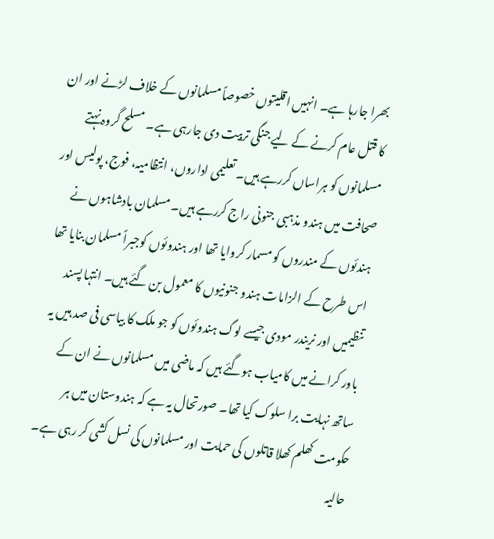بھرا جارہا ہے۔ انہیں اقلیتوں خصوصاً مسلمانوں کے خلاف لڑنے اور ان کا قتل عام کرنے کے لیے جنگی تربیت دی جارہی ہے۔ مسلح گروہ نہتے مسلمانوں کو ہراساں کررہے ہیں۔ تعلیمی اداروں، انتظامیہ، فوج، پولیس اور صحافت میں ہندو مذہبی جنونی راج کررہے ہیں۔ مسلمان بادشاہوں نے ہندئوں کے مندروں کو مسمار کروایا تھا اور ہندوئوں کوجبراً مسلمان بنایا تھا اس طرح کے الزامات ہندو جنونیوں کا معمول بن گئے ہیں۔ انتہا پسند تنظیمیں اور نریندر مودی جیسے لوگ ہندوئوں کو جو ملک کا بیاسی فی صد ہیں یہ باور کرانے میں کامیاب ہوگئے ہیں کہ ماضی میں مسلمانوں نے ان کے ساتھ نہایت برا سلوک کیا تھا۔ صورتحال یہ ہے کہ ہندوستان میں ہر حکومت کھلم کھلا قاتلوں کی حمایت اور مسلمانوں کی نسل کشی کر رہی ہے۔ حالیہ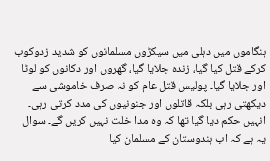ہنگاموں میں دہلی میں سیکڑوں مسلمانوں کو شدید زدوکوب کرکے قتل کیا گیا، زندہ جلایا گیا، گھروں اور دکانوں کو لوٹا اور جلایا گیا۔ پولیس قتل عام کو نہ صرف خاموشی سے دیکھتی رہی بلکہ قاتلوں اور جنونیوں کی مدد کرتی رہی۔ انہیں حکم دیا گیا تھا کہ وہ مدا خلت نہیں کریں گے۔ سوال یہ ہے کہ اب ہندوستان کے مسلمان کیا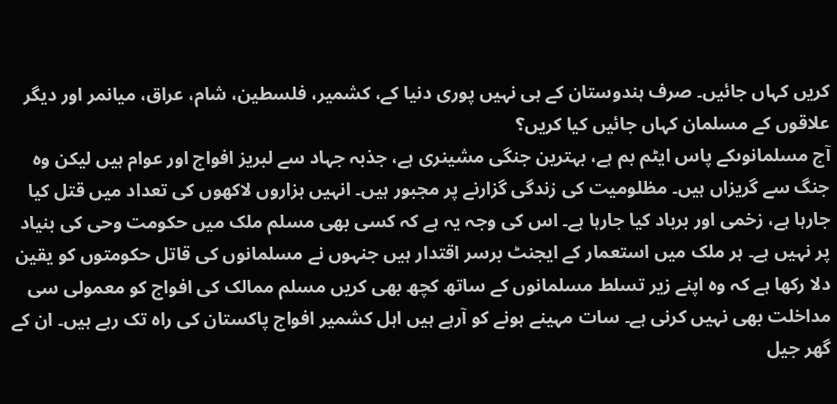کریں کہاں جائیں۔ صرف ہندوستان کے ہی نہیں پوری دنیا کے، کشمیر، فلسطین، شام، عراق، میانمر اور دیگر علاقوں کے مسلمان کہاں جائیں کیا کریں؟
آج مسلمانوںکے پاس ایٹم بم ہے، بہترین جنگی مشینری ہے، جذبہ جہاد سے لبریز افواج اور عوام ہیں لیکن وہ جنگ سے گریزاں ہیں۔ مظلومیت کی زندگی گزارنے پر مجبور ہیں۔ انہیں ہزاروں لاکھوں کی تعداد میں قتل کیا جارہا ہے، زخمی اور برباد کیا جارہا ہے۔ اس کی وجہ یہ ہے کہ کسی بھی مسلم ملک میں حکومت وحی کی بنیاد پر نہیں ہے۔ ہر ملک میں استعمار کے ایجنٹ برسر اقتدار ہیں جنہوں نے مسلمانوں کی قاتل حکومتوں کو یقین دلا رکھا ہے کہ وہ اپنے زیر تسلط مسلمانوں کے ساتھ کچھ بھی کریں مسلم ممالک کی افواج کو معمولی سی مداخلت بھی نہیں کرنی ہے۔ سات مہینے ہونے کو آرہے ہیں اہل کشمیر افواج پاکستان کی راہ تک رہے ہیں۔ ان کے گھر جیل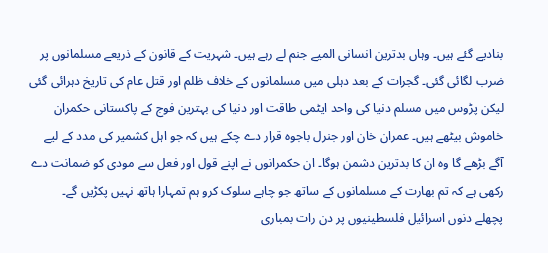بنادیے گئے ہیں۔ وہاں بدترین انسانی المیے جنم لے رہے ہیں۔ شہریت کے قانون کے ذریعے مسلمانوں پر ضرب لگائی گئی۔ گجرات کے بعد دہلی میں مسلمانوں کے خلاف ظلم اور قتل عام کی تاریخ دہرائی گئی لیکن پڑوس میں مسلم دنیا کی واحد ایٹمی طاقت اور دنیا کی بہترین فوج کے پاکستانی حکمران خاموش بیٹھے ہیں۔ عمران خان اور جنرل باجوہ قرار دے چکے ہیں کہ جو اہل کشمیر کی مدد کے لیے آگے بڑھے گا وہ ان کا بدترین دشمن ہوگا۔ ان حکمرانوں نے اپنے قول اور فعل سے مودی کو ضمانت دے رکھی ہے کہ تم بھارت کے مسلمانوں کے ساتھ جو چاہے سلوک کرو ہم تمہارا ہاتھ نہیں پکڑیں گے۔
پچھلے دنوں اسرائیل فلسطینیوں پر دن رات بمباری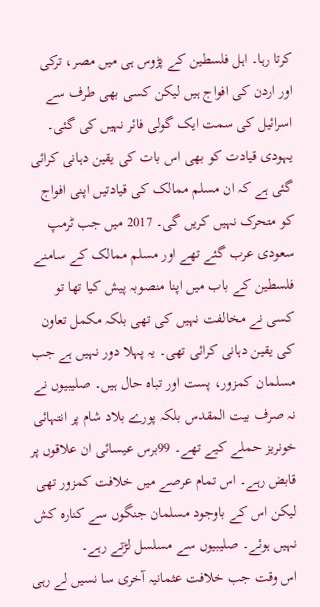کرتا رہا۔ اہل فلسطین کے پڑوس ہی میں مصر، ترکی اور اردن کی افواج ہیں لیکن کسی بھی طرف سے اسرائیل کی سمت ایک گولی فائر نہیں کی گئی۔ یہودی قیادت کو بھی اس بات کی یقین دہانی کرائی گئی ہے کہ ان مسلم ممالک کی قیادتیں اپنی افواج کو متحرک نہیں کریں گی۔ 2017 میں جب ٹرمپ سعودی عرب گئے تھے اور مسلم ممالک کے سامنے فلسطین کے باب میں اپنا منصوبہ پیش کیا تھا تو کسی نے مخالفت نہیں کی تھی بلکہ مکمل تعاون کی یقین دہانی کرائی تھی۔ یہ پہلا دور نہیں ہے جب مسلمان کمزور، پست اور تباہ حال ہیں۔ صلیبیوں نے نہ صرف بیت المقدس بلکہ پورے بلاد شام پر انتہائی خونریز حملے کیے تھے۔ 99برس عیسائی ان علاقوں پر قابض رہے۔ اس تمام عرصے میں خلافت کمزور تھی لیکن اس کے باوجود مسلمان جنگوں سے کنارہ کش نہیں ہوئے۔ صلیبیوں سے مسلسل لڑتے رہے۔
اس وقت جب خلافت عثمانیہ آخری سا نسیں لے رہی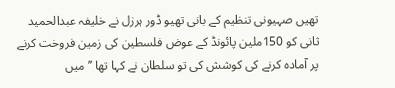تھیں صہیونی تنظیم کے بانی تھیو ڈور ہرزل نے خلیفہ عبدالحمید ثانی کو 150ملین پائونڈ کے عوض فلسطین کی زمین فروخت کرنے پر آمادہ کرنے کی کوشش کی تو سلطان نے کہا تھا ’’میں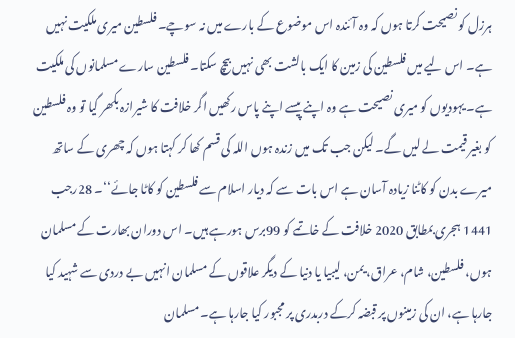ہرزل کو نصیحت کرتا ہوں کہ وہ آئندہ اس موضوع کے بارے میں نہ سوچے۔ فلسطین میری ملکیت نہیں ہے۔ اس لیے میں فلسطین کی زمین کا ایک بالشت بھی نہیں بیچ سکتا۔ فلسطین سارے مسلمانوں کی ملکیت ہے۔ یہودیوں کو میری نصیحت ہے وہ اپنے پیسے اپنے پاس رکھیں اگر خلافت کا شیرازہ بکھر گیا تو وہ فلسطین کو بغیر قیمت لے لیں گے۔ لیکن جب تک میں زندہ ہوں اللہ کی قسم کھا کر کہتا ہوں کہ چھری کے ساتھ میرے بدن کو کاٹنا زیادہ آسان ہے اس بات سے کہ دیار اسلام سے فلسطین کو کاٹا جائے‘‘۔ 28رجب 1441 ہجری بمطابق 2020 خلافت کے خاتمے کو 99برس ہورہے ہیں۔ اس دوران بھارت کے مسلمان ہوں، فلسطین، شام، عراق، یمن، لیبیا یا دنیا کے دیگر علاقوں کے مسلمان انہیں بے دردی سے شہید کیا جارہا ہے، ان کی زمینوں پر قبضہ کرکے دربدری پر مجبور کیا جارہا ہے۔ مسلمان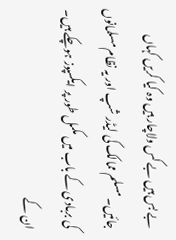بے بس ہیں بے کس ولاچار ہیں وہ کیا کریں کہاں جائیں۔ مسلم ممالک کی لیڈر شپ اور یہ نظام مسلمانوں کی بربادی کے باب میں مکمل طور پر ایکسپوز ہوچکے ہیں۔ ان کے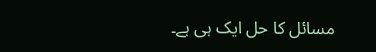مسائل کا حل ایک ہی ہے۔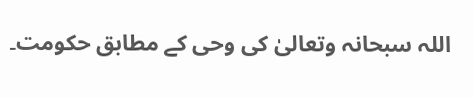اللہ سبحانہ وتعالیٰ کی وحی کے مطابق حکومت۔